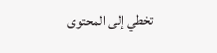تخطي إلى المحتوى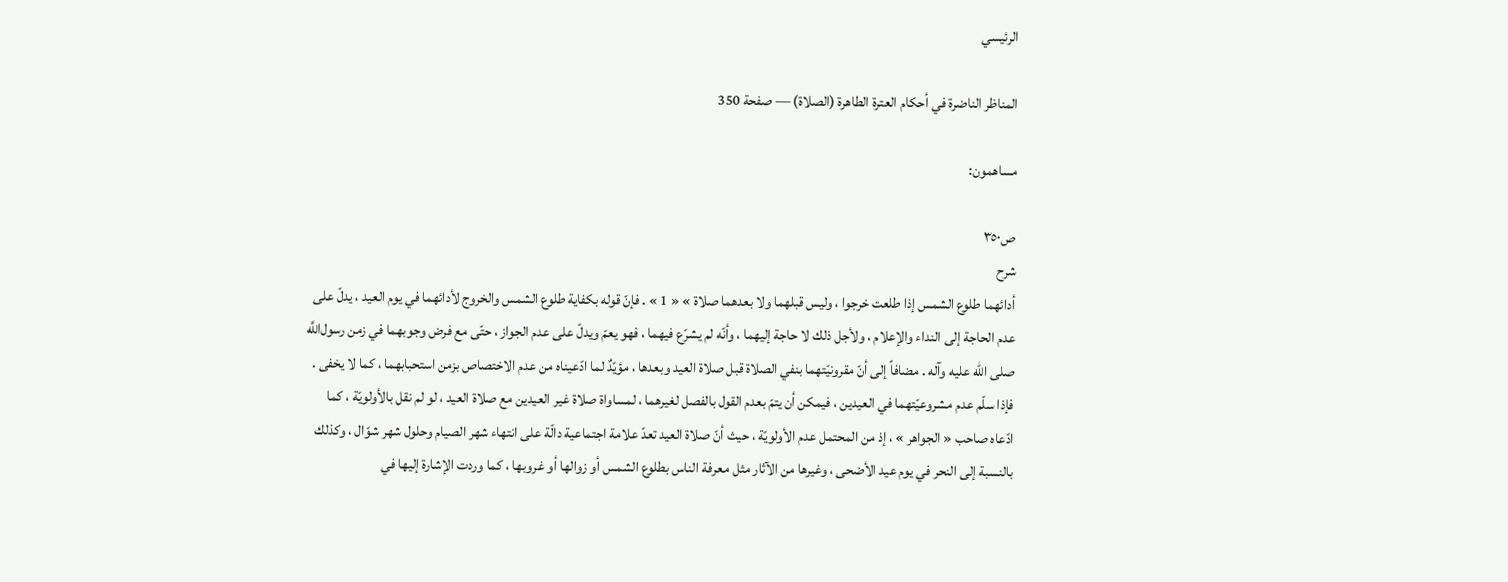الرئيسي

المناظر الناضرة في أحكام العترة الطاهرة (الصلاة) — صفحة 350

مساهمون:

ص٣٥٠
شرح
أدائهما طلوع الشمس إذا طلعت خرجوا ، وليس قبلهما ولا بعدهما صلاة » « 1 » . فإنّ قوله بكفاية طلوع الشمس والخروج لأدائهما في يوم العيد ، يدلّ على عدم الحاجة إلى النداء والإعلام ، ولأجل ذلك لا حاجة إليهما ، وأنّه لم يشرّع فيهما ، فهو يعمّ ويدلّ على عدم الجواز ، حتّى مع فرض وجوبهما في زمن رسول‌اللَّه صلى الله عليه وآله . مضافاً إلى أنّ مقرونيّتهما بنفي الصلاة قبل صلاة العيد وبعدها ، مؤيّدٌ لما ادّعيناه من عدم الاختصاص بزمن استحبابهما ، كما لا يخفى . فإذا سلّم عدم مشروعيّتهما في العيدين ، فيمكن أن يتمّ بعدم القول بالفصل لغيرهما ، لمساواة صلاة غير العيدين مع صلاة العيد ، لو لم نقل بالأولويّة ، كما ادّعاه صاحب « الجواهر » ، إذ من المحتمل عدم الأولويّة ، حيث أنّ صلاة العيد تعدّ علامة اجتماعية دالّة على انتهاء شهر الصيام وحلول شهر شوّال ، وكذلك بالنسبة إلى النحر في يوم عيد الأضحى ، وغيرها من الآثار مثل معرفة الناس بطلوع الشمس أو زوالها أو غروبها ، كما وردت الإشارة إليها في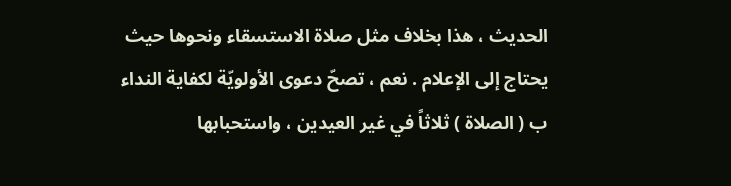الحديث ، هذا بخلاف مثل صلاة الاستسقاء ونحوها حيث يحتاج إلى الإعلام . نعم ، تصحّ دعوى الأولويّة لكفاية النداء ب ( الصلاة ) ثلاثاً في غير العيدين ، واستحبابها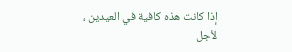إذا كانت هذه كافية في العيدين ، لأجل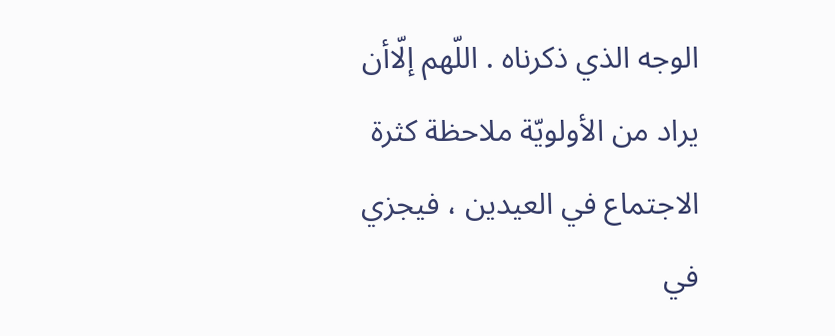الوجه الذي ذكرناه . اللّهم إلّاأن يراد من الأولويّة ملاحظة كثرة الاجتماع في العيدين ، فيجزي في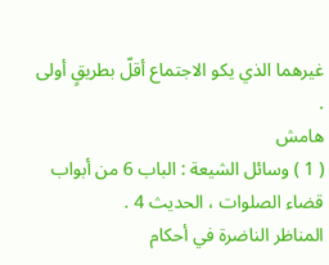غيرهما الذي يكو الاجتماع أقلّ بطريقٍ أولى .
هامش
( 1 ) وسائل الشيعة : الباب 6 من أبواب قضاء الصلوات ، الحديث 4 .
المناظر الناضرة في أحكام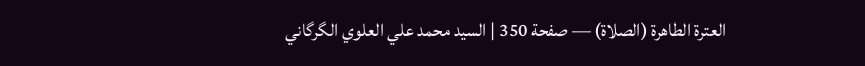العترة الطاهرة (الصلاة) — صفحة 350 | السيد محمد علي العلوي الگرگاني